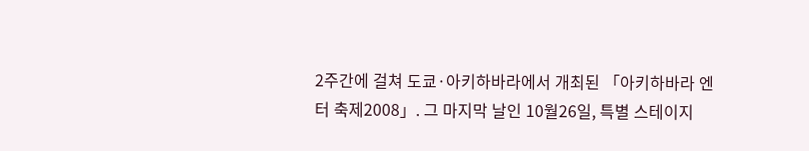2주간에 걸쳐 도쿄·아키하바라에서 개최된 「아키하바라 엔터 축제2008」. 그 마지막 날인 10월26일, 특별 스테이지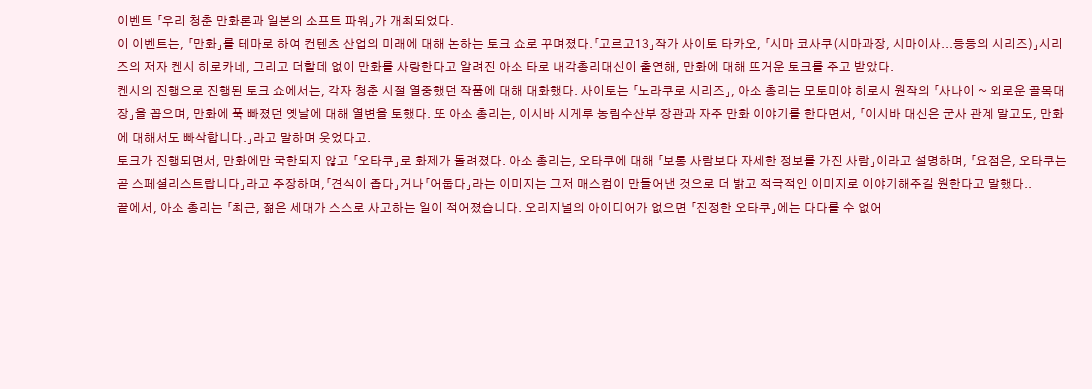이벤트 「우리 청춘 만화론과 일본의 소프트 파워」가 개최되었다.
이 이벤트는, 「만화」를 테마로 하여 컨텐츠 산업의 미래에 대해 논하는 토크 쇼로 꾸며졌다.「고르고13」작가 사이토 타카오, 「시마 코사쿠(시마과장, 시마이사...등등의 시리즈)」시리즈의 저자 켄시 히로카네, 그리고 더할데 없이 만화를 사랑한다고 알려진 아소 타로 내각총리대신이 출연해, 만화에 대해 뜨거운 토크를 주고 받았다.
켄시의 진행으로 진행된 토크 쇼에서는, 각자 청춘 시절 열중했던 작품에 대해 대화했다. 사이토는 「노라쿠로 시리즈」, 아소 총리는 모토미야 히로시 원작의 「사나이 ~ 외로운 골목대장」을 꼽으며, 만화에 푹 빠졌던 옛날에 대해 열변을 토했다. 또 아소 총리는, 이시바 시게루 농림수산부 장관과 자주 만화 이야기를 한다면서, 「이시바 대신은 군사 관계 말고도, 만화에 대해서도 빠삭합니다.」라고 말하며 웃었다고.
토크가 진행되면서, 만화에만 국한되지 않고 「오타쿠」로 화제가 돌려졌다. 아소 총리는, 오타쿠에 대해 「보통 사람보다 자세한 정보를 가진 사람」이라고 설명하며, 「요점은, 오타쿠는 곧 스페셜리스트랍니다」라고 주장하며,「견식이 좁다」거나「어둡다」라는 이미지는 그저 매스컴이 만들어낸 것으로 더 밝고 적극적인 이미지로 이야기해주길 원한다고 말했다..
끝에서, 아소 총리는 「최근, 젊은 세대가 스스로 사고하는 일이 적어졌습니다. 오리지널의 아이디어가 없으면 「진정한 오타쿠」에는 다다를 수 없어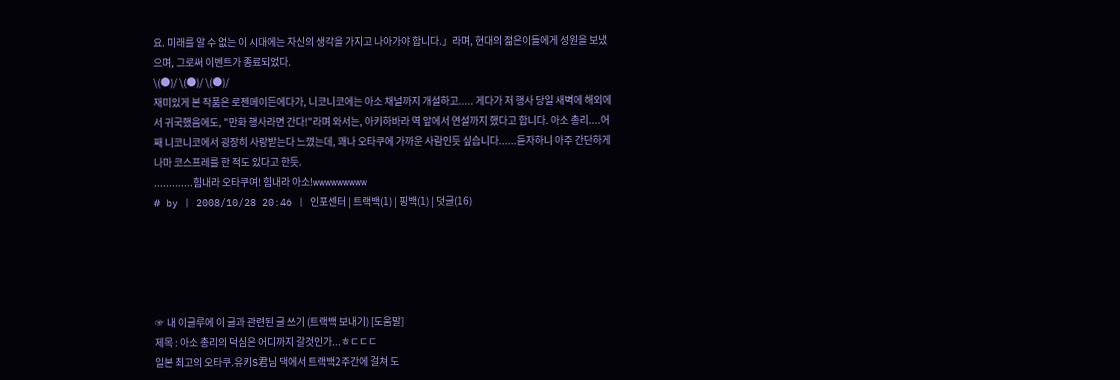요. 미래를 알 수 없는 이 시대에는 자신의 생각을 가지고 나아가야 합니다.」라며, 현대의 젊은이들에게 성원을 보냈으며, 그로써 이벤트가 종료되었다.
\(●)/ \(●)/ \(●)/
재미있게 본 작품은 로젠메이든에다가, 니코니코에는 아소 채널까지 개설하고..... 게다가 저 행사 당일 새벽에 해외에서 귀국했음에도, "만화 행사라면 간다!"라며 와서는, 아키하바라 역 앞에서 연설까지 했다고 합니다. 아소 총리....어째 니코니코에서 굉장히 사랑받는다 느꼈는데, 꽤나 오타쿠에 가까운 사람인듯 싶습니다......듣자하니 아주 간단하게나마 코스프레를 한 적도 있다고 한듯.
.............힘내라 오타쿠여! 힘내라 아소!wwwwwwwww
# by | 2008/10/28 20:46 | 인포센터 | 트랙백(1) | 핑백(1) | 덧글(16)





☞ 내 이글루에 이 글과 관련된 글 쓰기 (트랙백 보내기) [도움말]
제목 : 아소 총리의 덕심은 어디까지 갈것인가...ㅎㄷㄷㄷ
일본 최고의 오타쿠.유키S君님 댁에서 트랙백2주간에 걸쳐 도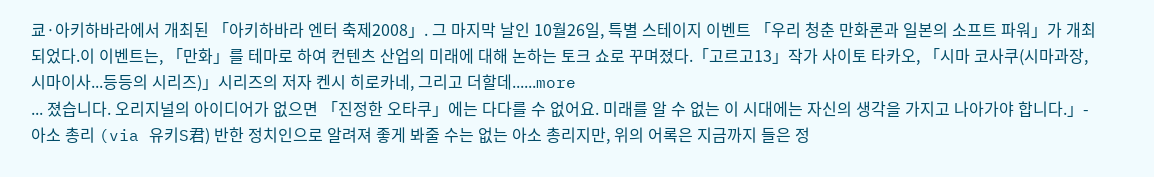쿄·아키하바라에서 개최된 「아키하바라 엔터 축제2008」. 그 마지막 날인 10월26일, 특별 스테이지 이벤트 「우리 청춘 만화론과 일본의 소프트 파워」가 개최되었다.이 이벤트는, 「만화」를 테마로 하여 컨텐츠 산업의 미래에 대해 논하는 토크 쇼로 꾸며졌다.「고르고13」작가 사이토 타카오, 「시마 코사쿠(시마과장, 시마이사...등등의 시리즈)」시리즈의 저자 켄시 히로카네, 그리고 더할데......more
... 졌습니다. 오리지널의 아이디어가 없으면 「진정한 오타쿠」에는 다다를 수 없어요. 미래를 알 수 없는 이 시대에는 자신의 생각을 가지고 나아가야 합니다.」- 아소 총리 (via 유키S君) 반한 정치인으로 알려져 좋게 봐줄 수는 없는 아소 총리지만, 위의 어록은 지금까지 들은 정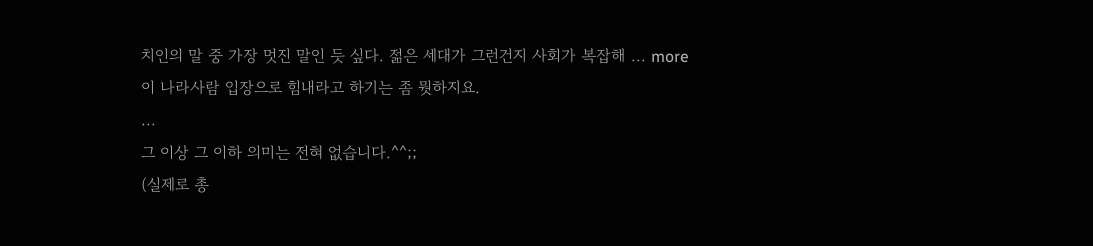치인의 말 중 가장 멋진 말인 듯 싶다. 젊은 세대가 그런건지 사회가 복잡해 ... more
이 나라사람 입장으로 힘내라고 하기는 좀 뭣하지요.
...
그 이상 그 이하 의미는 전혀 없습니다.^^;;
(실제로 총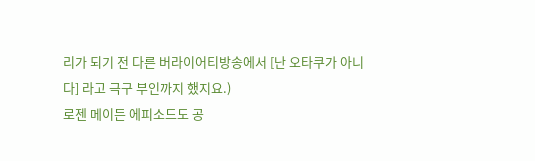리가 되기 전 다른 버라이어티방송에서 [난 오타쿠가 아니다] 라고 극구 부인까지 했지요.)
로젠 메이든 에피소드도 공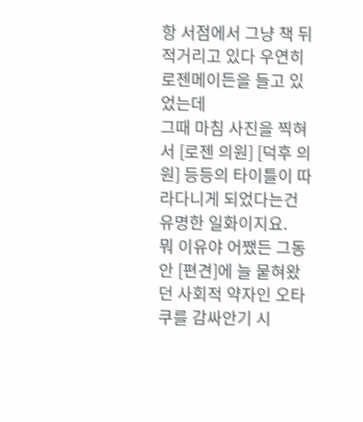항 서점에서 그냥 책 뒤적거리고 있다 우연히 로젠메이든을 들고 있었는데
그때 마침 사진을 찍혀서 [로젠 의원] [덕후 의원] 등등의 타이틀이 따라다니게 되었다는건 유명한 일화이지요.
뭐 이유야 어쨌든 그동안 [편견]에 늘 뭍혀왔던 사회적 약자인 오타쿠를 감싸안기 시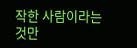작한 사람이라는 것만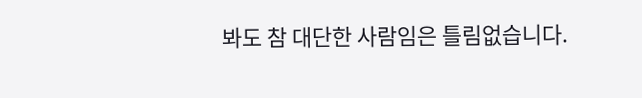봐도 참 대단한 사람임은 틀림없습니다.